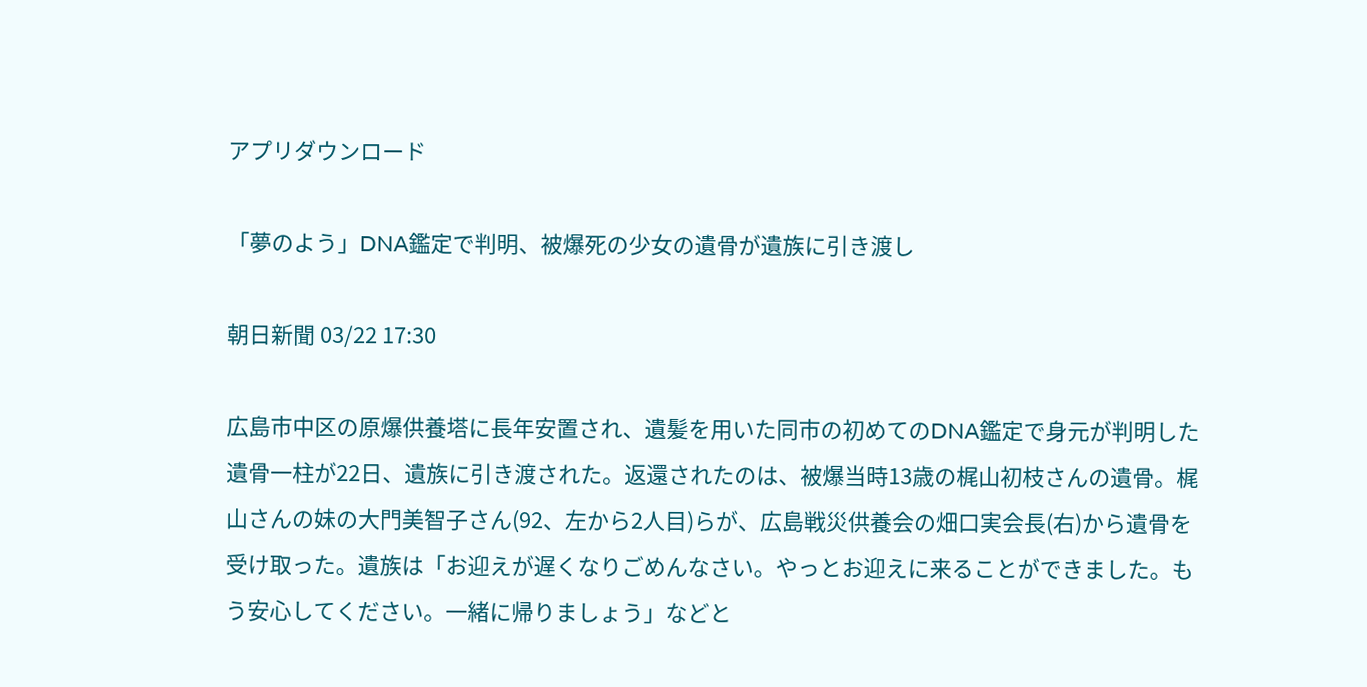アプリダウンロード

「夢のよう」DNA鑑定で判明、被爆死の少女の遺骨が遺族に引き渡し

朝日新聞 03/22 17:30

広島市中区の原爆供養塔に長年安置され、遺髪を用いた同市の初めてのDNA鑑定で身元が判明した遺骨一柱が22日、遺族に引き渡された。返還されたのは、被爆当時13歳の梶山初枝さんの遺骨。梶山さんの妹の大門美智子さん(92、左から2人目)らが、広島戦災供養会の畑口実会長(右)から遺骨を受け取った。遺族は「お迎えが遅くなりごめんなさい。やっとお迎えに来ることができました。もう安心してください。一緒に帰りましょう」などと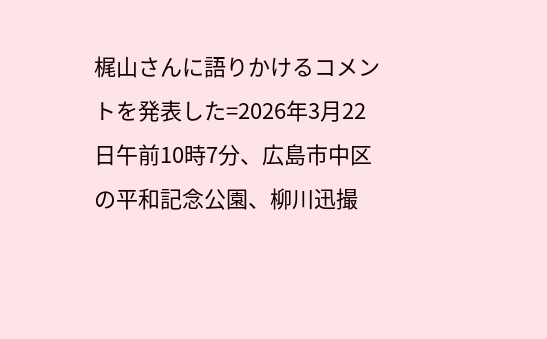梶山さんに語りかけるコメントを発表した=2026年3月22日午前10時7分、広島市中区の平和記念公園、柳川迅撮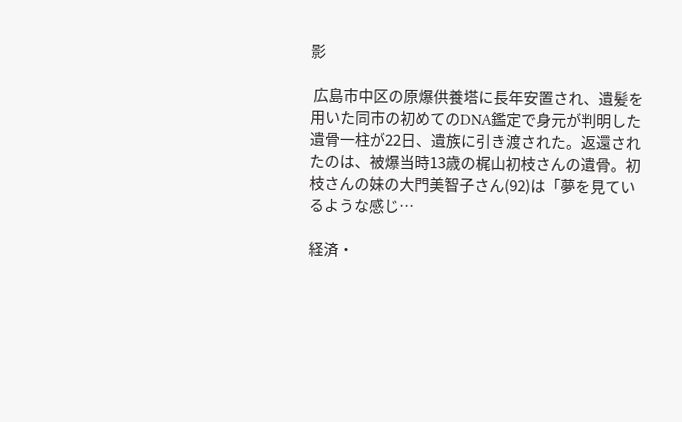影

 広島市中区の原爆供養塔に長年安置され、遺髪を用いた同市の初めてのDNA鑑定で身元が判明した遺骨一柱が22日、遺族に引き渡された。返還されたのは、被爆当時13歳の梶山初枝さんの遺骨。初枝さんの妹の大門美智子さん(92)は「夢を見ているような感じ…

経済・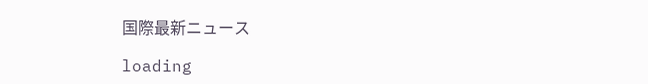国際最新ニュース

loading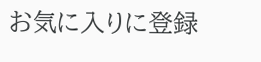お気に入りに登録